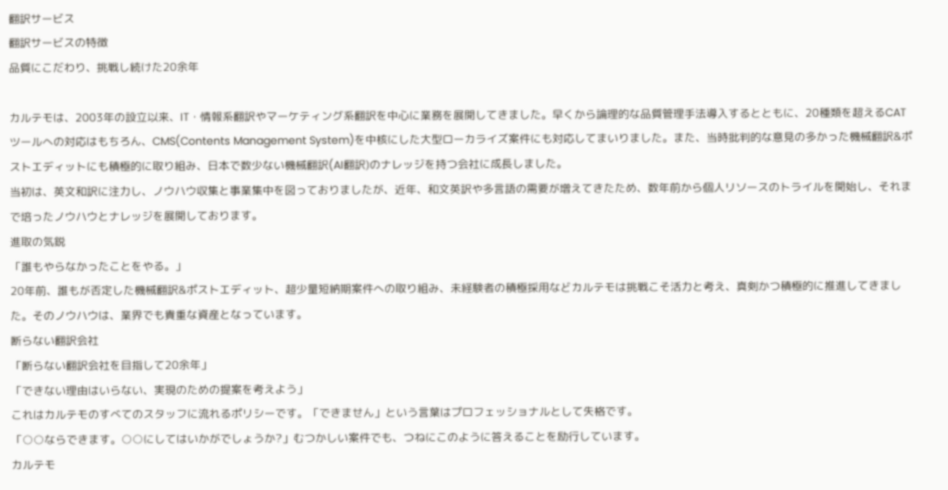翻訳サービス
翻訳サービスの特徴
品質にこだわり、挑戦し続けた20余年

カルテモは、2003年の設立以来、IT・情報系翻訳やマーケティング系翻訳を中心に業務を展開してきました。早くから論理的な品質管理手法導入するとともに、20種類を超えるCATツールへの対応はもちろん、CMS(Contents Management System)を中核にした大型ローカライズ案件にも対応してまいりました。また、当時批判的な意見の多かった機械翻訳&ポストエディットにも積極的に取り組み、日本で数少ない機械翻訳(AI翻訳)のナレッジを持つ会社に成長しました。
当初は、英文和訳に注力し、ノウハウ収集と事業集中を図っておりましたが、近年、和文英訳や多言語の需要が増えてきたため、数年前から個人リソースのトライルを開始し、それまで培ったノウハウとナレッジを展開しております。
進取の気鋭
「誰もやらなかったことをやる。」
20年前、誰もが否定した機械翻訳&ポストエディット、超少量短納期案件への取り組み、未経験者の積極採用などカルテモは挑戦こそ活力と考え、真剣かつ積極的に推進してきました。そのノウハウは、業界でも貴重な資産となっています。
断らない翻訳会社
「断らない翻訳会社を目指して20余年」
「できない理由はいらない、実現のための提案を考えよう」
これはカルテモのすべてのスタッフに流れるポリシーです。「できません」という言葉はプロフェッショナルとして失格です。
「○○ならできます。○○にしてはいかがでしょうか?」むつかしい案件でも、つねにこのように答えることを励行しています。
カルテモ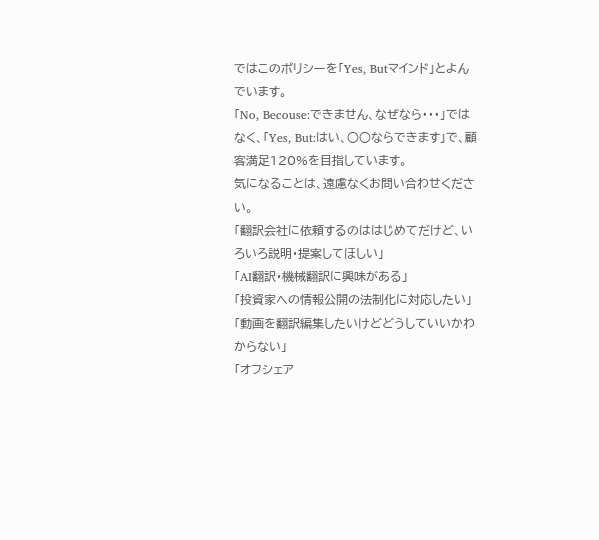ではこのポリシーを「Yes, Butマインド」とよんでいます。
「No, Becouse:できません、なぜなら・・・」ではなく、「Yes, But:はい、○○ならできます」で、顧客満足120%を目指しています。
気になることは、遠慮なくお問い合わせください。
「翻訳会社に依頼するのははじめてだけど、いろいろ説明・提案してほしい」
「AI翻訳・機械翻訳に興味がある」
「投資家への情報公開の法制化に対応したい」
「動画を翻訳編集したいけどどうしていいかわからない」
「オフシェア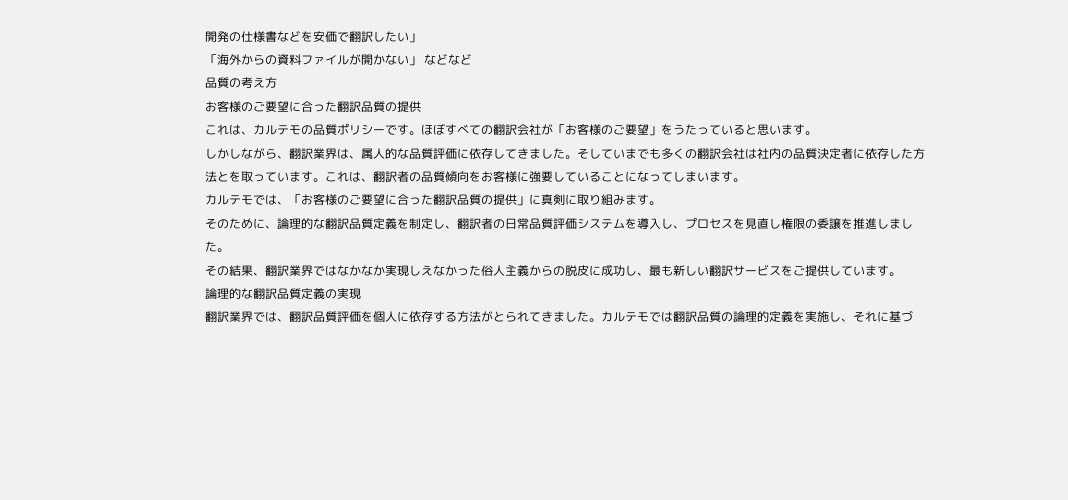開発の仕様書などを安価で翻訳したい」
「海外からの資料ファイルが開かない」 などなど
品質の考え方
お客様のご要望に合った翻訳品質の提供
これは、カルテモの品質ポリシーです。ほぼすべての翻訳会社が「お客様のご要望」をうたっていると思います。
しかしながら、翻訳業界は、属人的な品質評価に依存してきました。そしていまでも多くの翻訳会社は社内の品質決定者に依存した方法とを取っています。これは、翻訳者の品質傾向をお客様に強要していることになってしまいます。
カルテモでは、「お客様のご要望に合った翻訳品質の提供」に真剣に取り組みます。
そのために、論理的な翻訳品質定義を制定し、翻訳者の日常品質評価システムを導入し、プロセスを見直し権限の委譲を推進しました。
その結果、翻訳業界ではなかなか実現しえなかった俗人主義からの脱皮に成功し、最も新しい翻訳サービスをご提供しています。
論理的な翻訳品質定義の実現
翻訳業界では、翻訳品質評価を個人に依存する方法がとられてきました。カルテモでは翻訳品質の論理的定義を実施し、それに基づ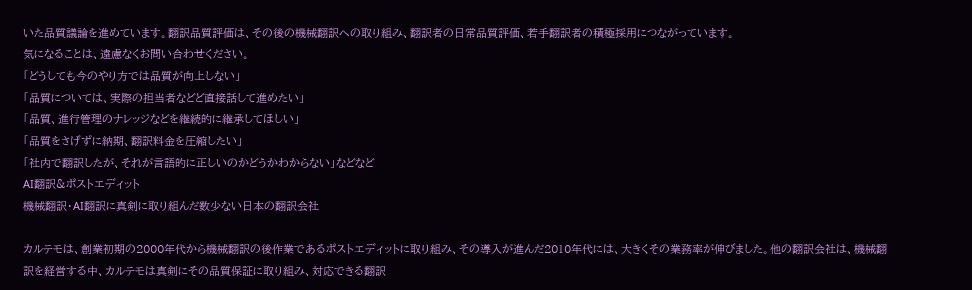いた品質議論を進めています。翻訳品質評価は、その後の機械翻訳への取り組み、翻訳者の日常品質評価、若手翻訳者の積極採用につながっています。
気になることは、遠慮なくお問い合わせください。
「どうしても今のやり方では品質が向上しない」
「品質については、実際の担当者などど直接話して進めたい」
「品質、進行管理のナレッジなどを継続的に継承してほしい」
「品質をさげずに納期、翻訳料金を圧縮したい」
「社内で翻訳したが、それが言語的に正しいのかどうかわからない」などなど
AI翻訳&ポストエディット
機械翻訳・AI翻訳に真剣に取り組んだ数少ない日本の翻訳会社

カルテモは、創業初期の2000年代から機械翻訳の後作業であるポストエディットに取り組み、その導入が進んだ2010年代には、大きくその業務率が伸びました。他の翻訳会社は、機械翻訳を経営する中、カルテモは真剣にその品質保証に取り組み、対応できる翻訳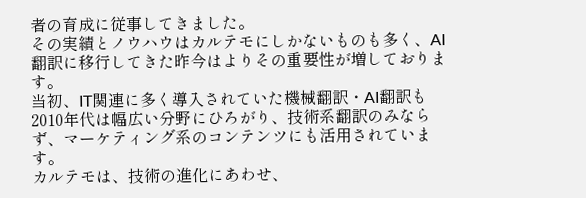者の育成に従事してきました。
その実績とノウハウはカルテモにしかないものも多く、AI翻訳に移行してきた昨今はよりその重要性が増しております。
当初、IT関連に多く導入されていた機械翻訳・AI翻訳も2010年代は幅広い分野にひろがり、技術系翻訳のみならず、マーケティング系のコンテンツにも活用されています。
カルテモは、技術の進化にあわせ、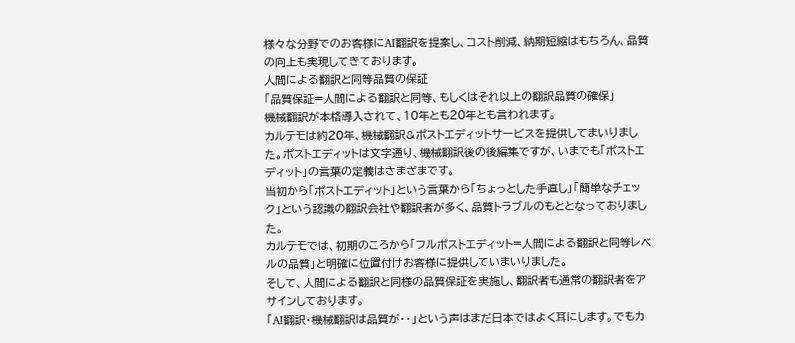様々な分野でのお客様にAI翻訳を提案し、コスト削減、納期短縮はもちろん、品質の向上も実現してきております。
人間による翻訳と同等品質の保証
「品質保証=人間による翻訳と同等、もしくはそれ以上の翻訳品質の確保」
機械翻訳が本格導入されて、10年とも20年とも言われます。
カルテモは約20年、機械翻訳&ポストエディットサービスを提供してまいりました。ポストエディットは文字通り、機械翻訳後の後編集ですが、いまでも「ポストエディット」の言葉の定義はさまざまです。
当初から「ポストエディット」という言葉から「ちょっとした手直し」「簡単なチェック」という認識の翻訳会社や翻訳者が多く、品質トラブルのもととなっておりました。
カルテモでは、初期のころから「フルポストエディット=人間による翻訳と同等レベルの品質」と明確に位置付けお客様に提供していまいりました。
そして、人間による翻訳と同様の品質保証を実施し、翻訳者も通常の翻訳者をアサインしております。
「AI翻訳・機械翻訳は品質が・・」という声はまだ日本ではよく耳にします。でもカ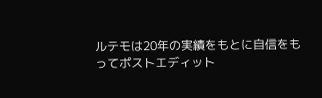ルテモは20年の実績をもとに自信をもってポストエディット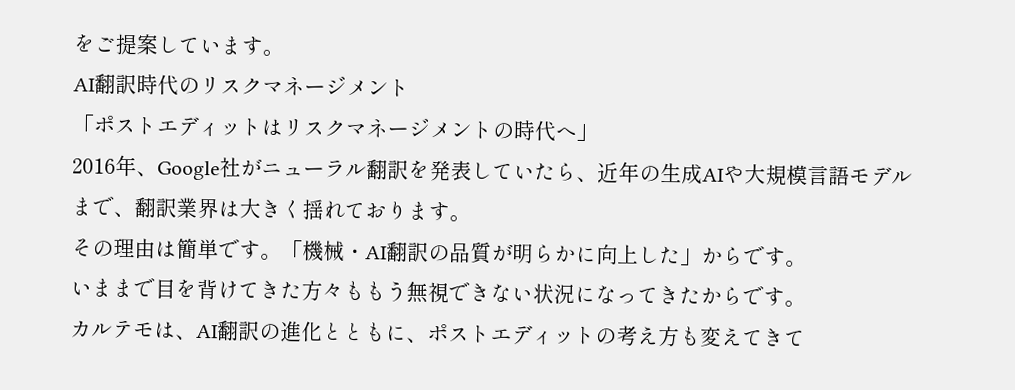をご提案しています。
AI翻訳時代のリスクマネージメント
「ポストエディットはリスクマネージメントの時代へ」
2016年、Google社がニューラル翻訳を発表していたら、近年の生成AIや大規模言語モデルまで、翻訳業界は大きく揺れております。
その理由は簡単です。「機械・AI翻訳の品質が明らかに向上した」からです。
いままで目を背けてきた方々ももう無視できない状況になってきたからです。
カルテモは、AI翻訳の進化とともに、ポストエディットの考え方も変えてきて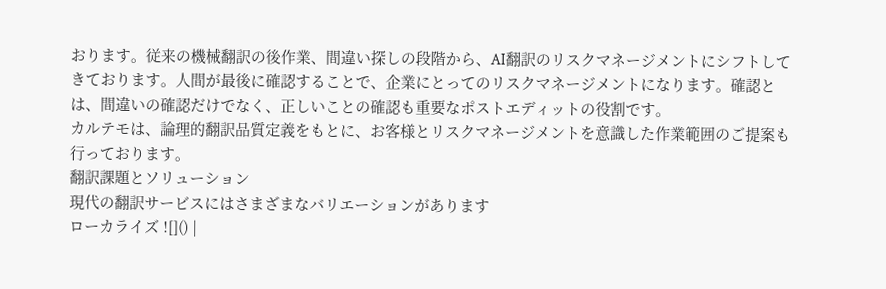おります。従来の機械翻訳の後作業、間違い探しの段階から、AI翻訳のリスクマネージメントにシフトしてきております。人間が最後に確認することで、企業にとってのリスクマネージメントになります。確認とは、間違いの確認だけでなく、正しいことの確認も重要なポストエディットの役割です。
カルテモは、論理的翻訳品質定義をもとに、お客様とリスクマネージメントを意識した作業範囲のご提案も行っております。
翻訳課題とソリューション
現代の翻訳サービスにはさまざまなバリエーションがあります
ローカライズ ![]() |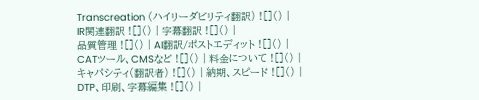Transcreation (ハイリーダビリティ翻訳) ![]() |
IR関連翻訳 ![]() | 字幕翻訳 ![]() |
品質管理 ![]() | AI翻訳/ポストエディット ![]() |
CATツール、CMSなど ![]() | 料金について ![]() |
キャパシティ(翻訳者) ![]() | 納期、スピード ![]() |
DTP、印刷、字幕編集 ![]() |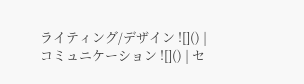ライティング/デザイン ![]() |
コミュニケーション ![]() | セ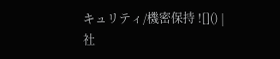キュリティ/機密保持 ![]() |
社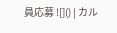員応募 ![]() | カル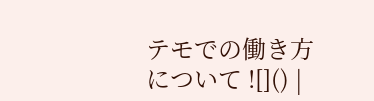テモでの働き方について ![]() |